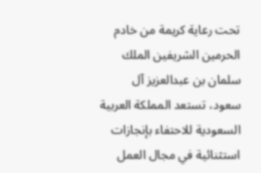تحت رعاية كريمة من خادم الحرمين الشريفين الملك سلمان بن عبدالعزيز آل سعود، تستعد المملكة العربية السعودية للاحتفاء بإنجازات استثنائية في مجال العمل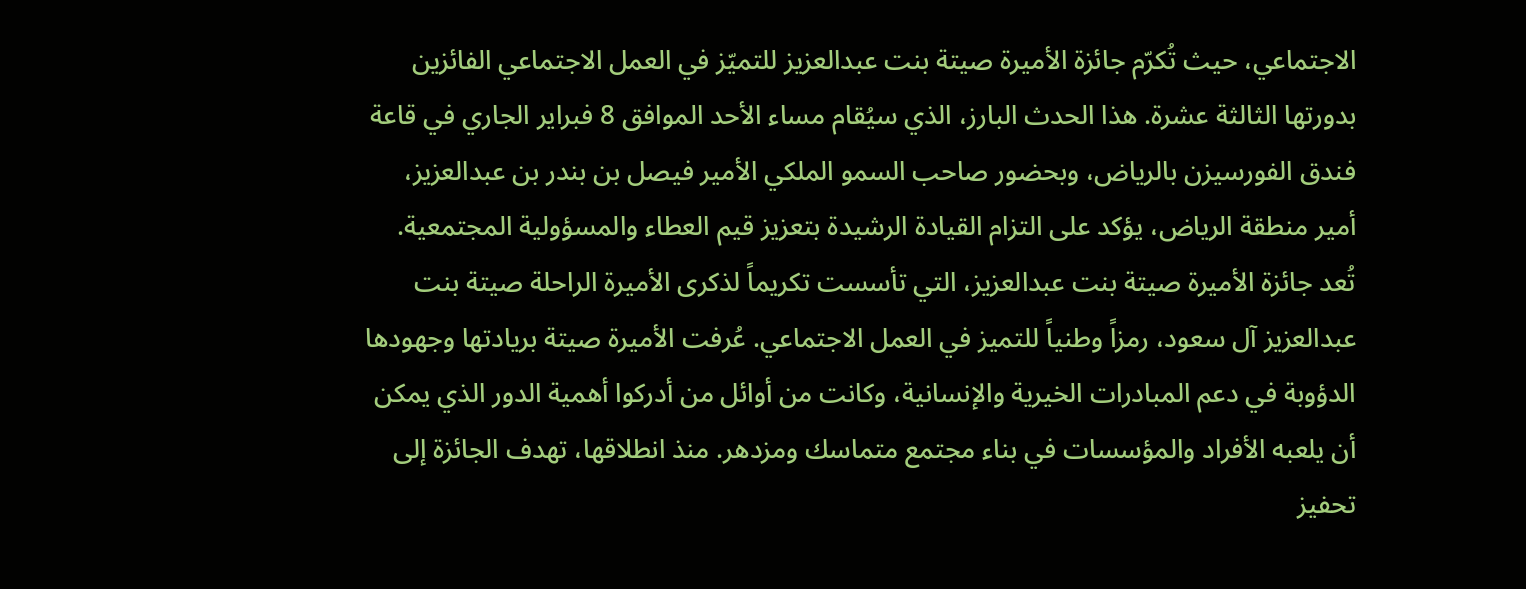الاجتماعي، حيث تُكرّم جائزة الأميرة صيتة بنت عبدالعزيز للتميّز في العمل الاجتماعي الفائزين بدورتها الثالثة عشرة. هذا الحدث البارز، الذي سيُقام مساء الأحد الموافق 8 فبراير الجاري في قاعة فندق الفورسيزن بالرياض، وبحضور صاحب السمو الملكي الأمير فيصل بن بندر بن عبدالعزيز، أمير منطقة الرياض، يؤكد على التزام القيادة الرشيدة بتعزيز قيم العطاء والمسؤولية المجتمعية.
تُعد جائزة الأميرة صيتة بنت عبدالعزيز، التي تأسست تكريماً لذكرى الأميرة الراحلة صيتة بنت عبدالعزيز آل سعود، رمزاً وطنياً للتميز في العمل الاجتماعي. عُرفت الأميرة صيتة بريادتها وجهودها الدؤوبة في دعم المبادرات الخيرية والإنسانية، وكانت من أوائل من أدركوا أهمية الدور الذي يمكن أن يلعبه الأفراد والمؤسسات في بناء مجتمع متماسك ومزدهر. منذ انطلاقها، تهدف الجائزة إلى تحفيز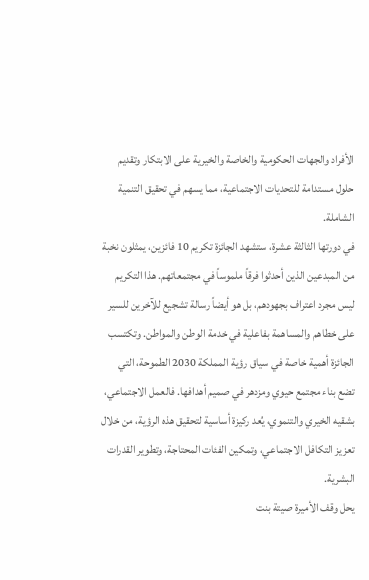الأفراد والجهات الحكومية والخاصة والخيرية على الابتكار وتقديم حلول مستدامة للتحديات الاجتماعية، مما يسهم في تحقيق التنمية الشاملة.
في دورتها الثالثة عشرة، ستشهد الجائزة تكريم 10 فائزين، يمثلون نخبة من المبدعين الذين أحدثوا فرقاً ملموساً في مجتمعاتهم. هذا التكريم ليس مجرد اعتراف بجهودهم، بل هو أيضاً رسالة تشجيع للآخرين للسير على خطاهم والمساهمة بفاعلية في خدمة الوطن والمواطن. وتكتسب الجائزة أهمية خاصة في سياق رؤية المملكة 2030 الطموحة، التي تضع بناء مجتمع حيوي ومزدهر في صميم أهدافها. فالعمل الاجتماعي، بشقيه الخيري والتنموي، يُعد ركيزة أساسية لتحقيق هذه الرؤية، من خلال تعزيز التكافل الاجتماعي، وتمكين الفئات المحتاجة، وتطوير القدرات البشرية.
يحل وقف الأميرة صيتة بنت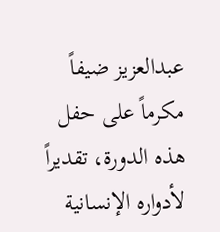عبدالعزيز ضيفاً مكرماً على حفل هذه الدورة، تقديراً لأدواره الإنسانية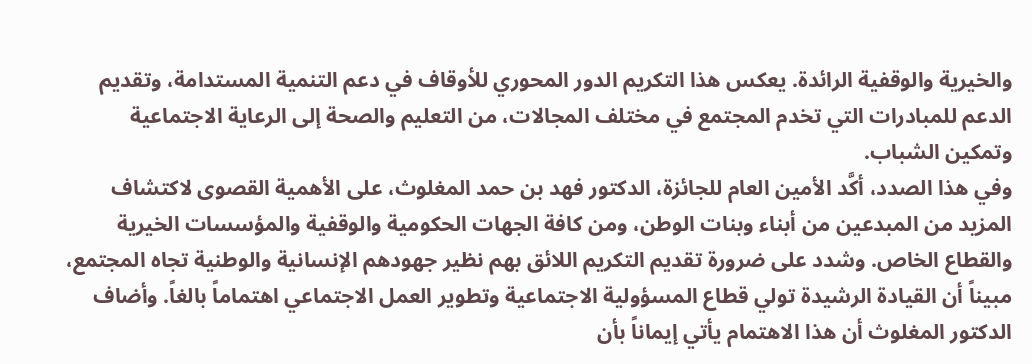والخيرية والوقفية الرائدة. يعكس هذا التكريم الدور المحوري للأوقاف في دعم التنمية المستدامة، وتقديم الدعم للمبادرات التي تخدم المجتمع في مختلف المجالات، من التعليم والصحة إلى الرعاية الاجتماعية وتمكين الشباب.
وفي هذا الصدد، أكَّد الأمين العام للجائزة، الدكتور فهد بن حمد المغلوث، على الأهمية القصوى لاكتشاف المزيد من المبدعين من أبناء وبنات الوطن، ومن كافة الجهات الحكومية والوقفية والمؤسسات الخيرية والقطاع الخاص. وشدد على ضرورة تقديم التكريم اللائق بهم نظير جهودهم الإنسانية والوطنية تجاه المجتمع، مبيناً أن القيادة الرشيدة تولي قطاع المسؤولية الاجتماعية وتطوير العمل الاجتماعي اهتماماً بالغاً. وأضاف الدكتور المغلوث أن هذا الاهتمام يأتي إيماناً بأن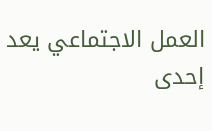العمل الاجتماعي يعد إحدى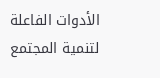الأدوات الفاعلة لتنمية المجتمع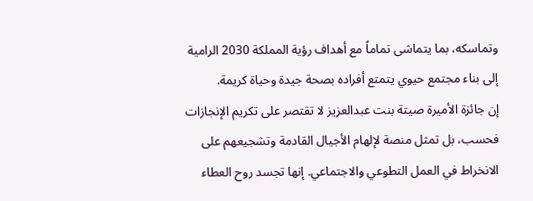وتماسكه، بما يتماشى تماماً مع أهداف رؤية المملكة 2030 الرامية إلى بناء مجتمع حيوي يتمتع أفراده بصحة جيدة وحياة كريمة.
إن جائزة الأميرة صيتة بنت عبدالعزيز لا تقتصر على تكريم الإنجازات فحسب، بل تمثل منصة لإلهام الأجيال القادمة وتشجيعهم على الانخراط في العمل التطوعي والاجتماعي. إنها تجسد روح العطاء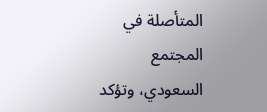المتأصلة في المجتمع السعودي، وتؤكد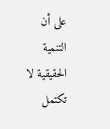على أن التنمية الحقيقية لا تكتمل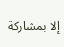إلا بمشاركة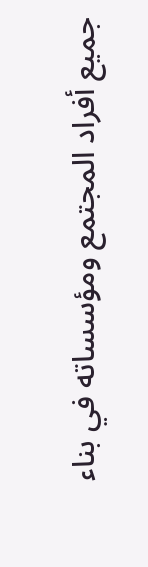جميع أفراد المجتمع ومؤسساته في بناء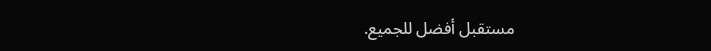مستقبل أفضل للجميع.